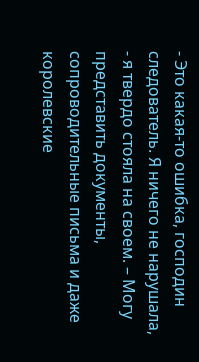- Это какая-то ошибка, господин следователь. Я ничего не нарушала, - я твердо стояла на своем. – Могу представить документы, сопроводительные письма и даже королевские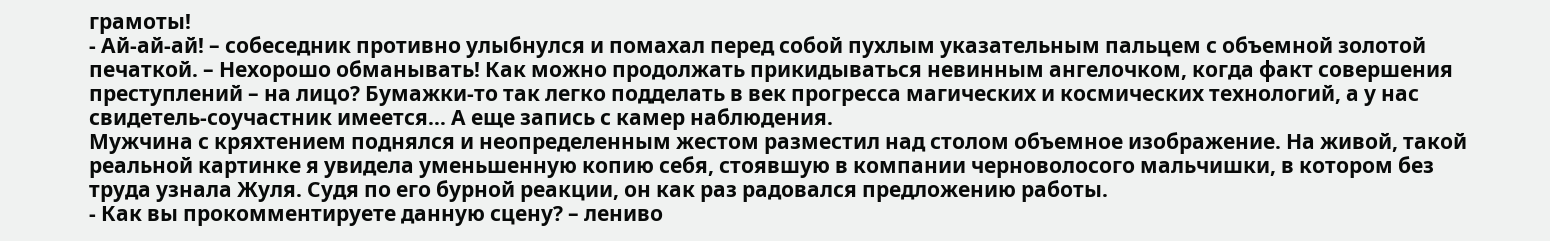грамоты!
- Ай-ай-ай! – собеседник противно улыбнулся и помахал перед собой пухлым указательным пальцем с объемной золотой печаткой. – Нехорошо обманывать! Как можно продолжать прикидываться невинным ангелочком, когда факт совершения преступлений – на лицо? Бумажки-то так легко подделать в век прогресса магических и космических технологий, а у нас свидетель-соучастник имеется… А еще запись с камер наблюдения.
Мужчина с кряхтением поднялся и неопределенным жестом разместил над столом объемное изображение. На живой, такой реальной картинке я увидела уменьшенную копию себя, стоявшую в компании черноволосого мальчишки, в котором без труда узнала Жуля. Судя по его бурной реакции, он как раз радовался предложению работы.
- Как вы прокомментируете данную сцену? – лениво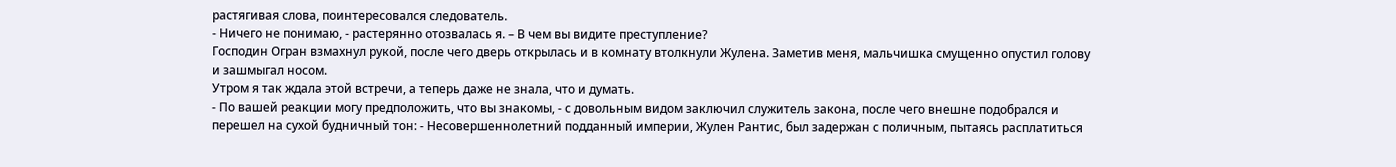растягивая слова, поинтересовался следователь.
- Ничего не понимаю, - растерянно отозвалась я. – В чем вы видите преступление?
Господин Огран взмахнул рукой, после чего дверь открылась и в комнату втолкнули Жулена. Заметив меня, мальчишка смущенно опустил голову и зашмыгал носом.
Утром я так ждала этой встречи, а теперь даже не знала, что и думать.
- По вашей реакции могу предположить, что вы знакомы, - с довольным видом заключил служитель закона, после чего внешне подобрался и перешел на сухой будничный тон: - Несовершеннолетний подданный империи, Жулен Рантис, был задержан с поличным, пытаясь расплатиться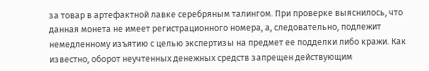за товар в артефактной лавке серебряным талингом. При проверке выяснилось, что данная монета не имеет регистрационного номера, а, следовательно, подлежит немедленному изъятию с целью экспертизы на предмет ее подделки либо кражи. Как известно, оборот неучтенных денежных средств запрещен действующим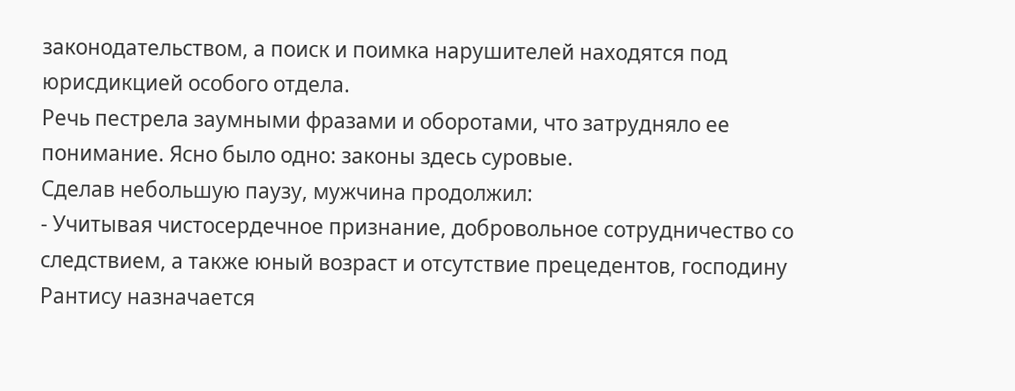законодательством, а поиск и поимка нарушителей находятся под юрисдикцией особого отдела.
Речь пестрела заумными фразами и оборотами, что затрудняло ее понимание. Ясно было одно: законы здесь суровые.
Сделав небольшую паузу, мужчина продолжил:
- Учитывая чистосердечное признание, добровольное сотрудничество со следствием, а также юный возраст и отсутствие прецедентов, господину Рантису назначается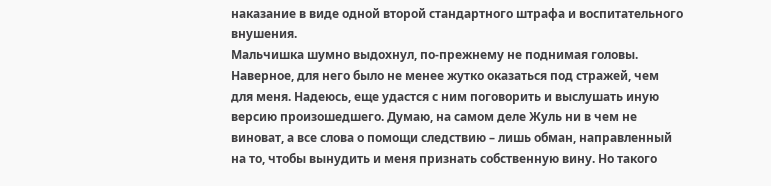наказание в виде одной второй стандартного штрафа и воспитательного внушения.
Мальчишка шумно выдохнул, по-прежнему не поднимая головы. Наверное, для него было не менее жутко оказаться под стражей, чем для меня. Надеюсь, еще удастся с ним поговорить и выслушать иную версию произошедшего. Думаю, на самом деле Жуль ни в чем не виноват, а все слова о помощи следствию – лишь обман, направленный на то, чтобы вынудить и меня признать собственную вину. Но такого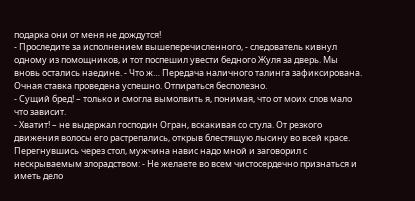подарка они от меня не дождутся!
- Проследите за исполнением вышеперечисленного, - следователь кивнул одному из помощников, и тот поспешил увести бедного Жуля за дверь. Мы вновь остались наедине. - Что ж… Передача наличного талинга зафиксирована. Очная ставка проведена успешно. Отпираться бесполезно.
- Сущий бред! – только и смогла вымолвить я, понимая, что от моих слов мало что зависит.
- Хватит! – не выдержал господин Огран, вскакивая со стула. От резкого движения волосы его растрепались, открыв блестящую лысину во всей красе. Перегнувшись через стол, мужчина навис надо мной и заговорил с нескрываемым злорадством: - Не желаете во всем чистосердечно признаться и иметь дело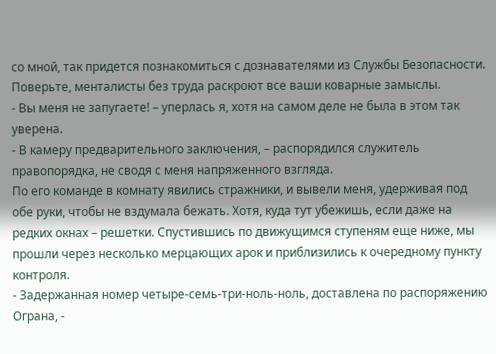со мной, так придется познакомиться с дознавателями из Службы Безопасности. Поверьте, менталисты без труда раскроют все ваши коварные замыслы.
- Вы меня не запугаете! – уперлась я, хотя на самом деле не была в этом так уверена.
- В камеру предварительного заключения, – распорядился служитель правопорядка, не сводя с меня напряженного взгляда.
По его команде в комнату явились стражники, и вывели меня, удерживая под обе руки, чтобы не вздумала бежать. Хотя, куда тут убежишь, если даже на редких окнах – решетки. Спустившись по движущимся ступеням еще ниже, мы прошли через несколько мерцающих арок и приблизились к очередному пункту контроля.
- Задержанная номер четыре-семь-три-ноль-ноль, доставлена по распоряжению Ограна, -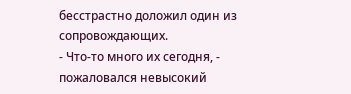бесстрастно доложил один из сопровождающих.
- Что-то много их сегодня, - пожаловался невысокий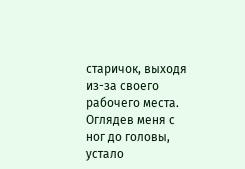старичок, выходя из-за своего рабочего места. Оглядев меня с ног до головы, устало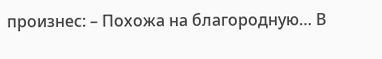произнес: – Похожа на благородную… В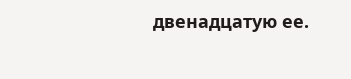двенадцатую ее.